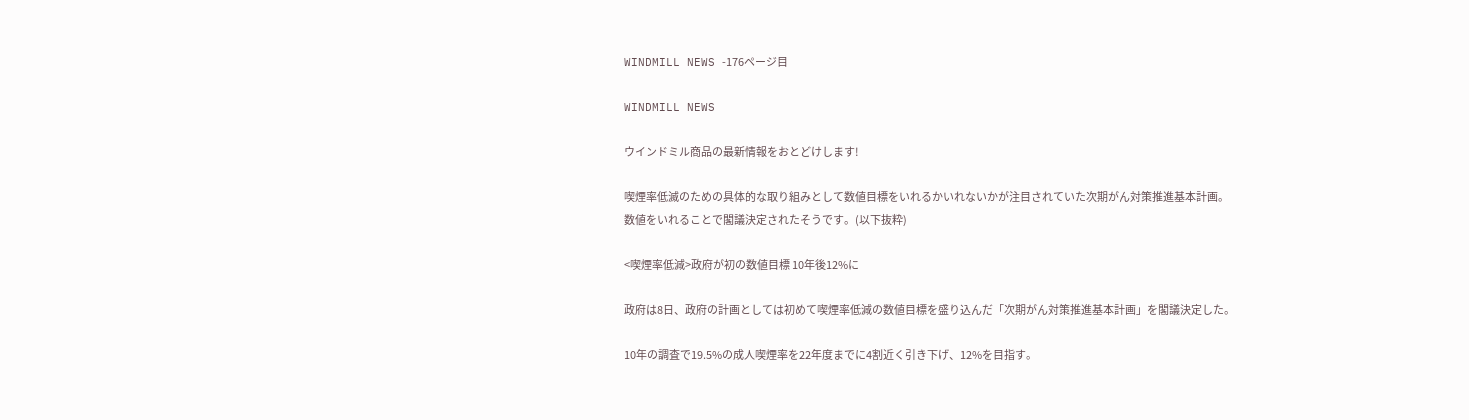WINDMILL NEWS -176ページ目

WINDMILL NEWS

ウインドミル商品の最新情報をおとどけします!

喫煙率低滅のための具体的な取り組みとして数値目標をいれるかいれないかが注目されていた次期がん対策推進基本計画。
数値をいれることで閣議決定されたそうです。(以下抜粋)

<喫煙率低減>政府が初の数値目標 10年後12%に

政府は8日、政府の計画としては初めて喫煙率低減の数値目標を盛り込んだ「次期がん対策推進基本計画」を閣議決定した。

10年の調査で19.5%の成人喫煙率を22年度までに4割近く引き下げ、12%を目指す。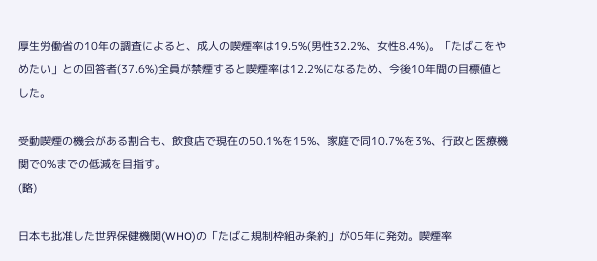厚生労働省の10年の調査によると、成人の喫煙率は19.5%(男性32.2%、女性8.4%)。「たばこをやめたい」との回答者(37.6%)全員が禁煙すると喫煙率は12.2%になるため、今後10年間の目標値とした。

受動喫煙の機会がある割合も、飲食店で現在の50.1%を15%、家庭で同10.7%を3%、行政と医療機関で0%までの低減を目指す。
(略)

日本も批准した世界保健機関(WHO)の「たばこ規制枠組み条約」が05年に発効。喫煙率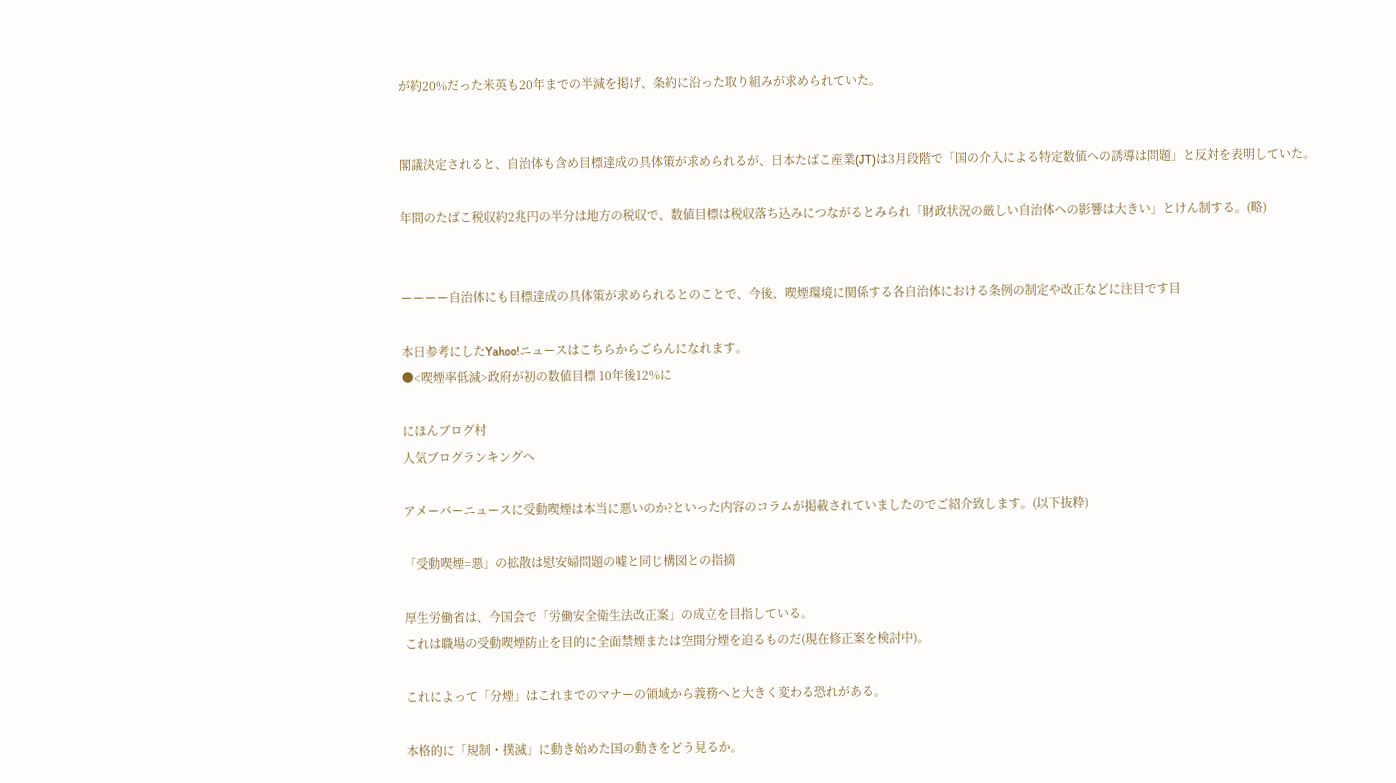が約20%だった米英も20年までの半減を掲げ、条約に沿った取り組みが求められていた。


閣議決定されると、自治体も含め目標達成の具体策が求められるが、日本たばこ産業(JT)は3月段階で「国の介入による特定数値への誘導は問題」と反対を表明していた。

年間のたばこ税収約2兆円の半分は地方の税収で、数値目標は税収落ち込みにつながるとみられ「財政状況の厳しい自治体への影響は大きい」とけん制する。(略)


ーーーー自治体にも目標達成の具体策が求められるとのことで、今後、喫煙環境に関係する各自治体における条例の制定や改正などに注目です目

本日参考にしたYahoo!ニュースはこちらからごらんになれます。
●<喫煙率低減>政府が初の数値目標 10年後12%に

にほんブログ村
人気ブログランキングへ

アメーバーニュースに受動喫煙は本当に悪いのか?といった内容のコラムが掲載されていましたのでご紹介致します。(以下抜粋)

「受動喫煙=悪」の拡散は慰安婦問題の嘘と同じ構図との指摘

厚生労働省は、今国会で「労働安全衛生法改正案」の成立を目指している。
これは職場の受動喫煙防止を目的に全面禁煙または空間分煙を迫るものだ(現在修正案を検討中)。

これによって「分煙」はこれまでのマナーの領域から義務へと大きく変わる恐れがある。

本格的に「規制・撲滅」に動き始めた国の動きをどう見るか。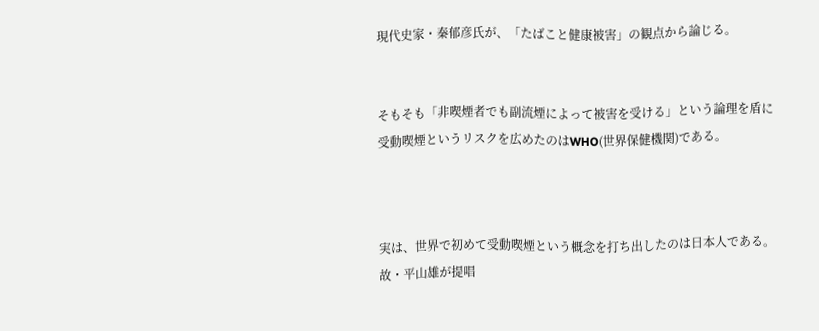現代史家・秦郁彦氏が、「たばこと健康被害」の観点から論じる。


そもそも「非喫煙者でも副流煙によって被害を受ける」という論理を盾に受動喫煙というリスクを広めたのはWHO(世界保健機関)である。



実は、世界で初めて受動喫煙という概念を打ち出したのは日本人である。故・平山雄が提唱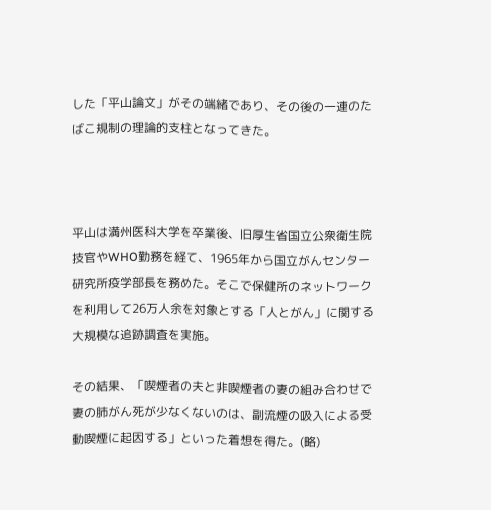した「平山論文」がその端緒であり、その後の一連のたばこ規制の理論的支柱となってきた。



平山は満州医科大学を卒業後、旧厚生省国立公衆衛生院技官やWHO勤務を経て、1965年から国立がんセンター研究所疫学部長を務めた。そこで保健所のネットワークを利用して26万人余を対象とする「人とがん」に関する大規模な追跡調査を実施。

その結果、「喫煙者の夫と非喫煙者の妻の組み合わせで妻の肺がん死が少なくないのは、副流煙の吸入による受動喫煙に起因する」といった着想を得た。(略)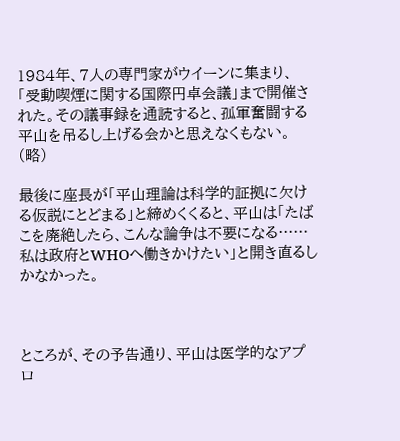1984年、7人の専門家がウイーンに集まり、「受動喫煙に関する国際円卓会議」まで開催された。その議事録を通読すると、孤軍奮闘する平山を吊るし上げる会かと思えなくもない。(略)

最後に座長が「平山理論は科学的証拠に欠ける仮説にとどまる」と締めくくると、平山は「たばこを廃絶したら、こんな論争は不要になる……私は政府とWHOへ働きかけたい」と開き直るしかなかった。



ところが、その予告通り、平山は医学的なアプロ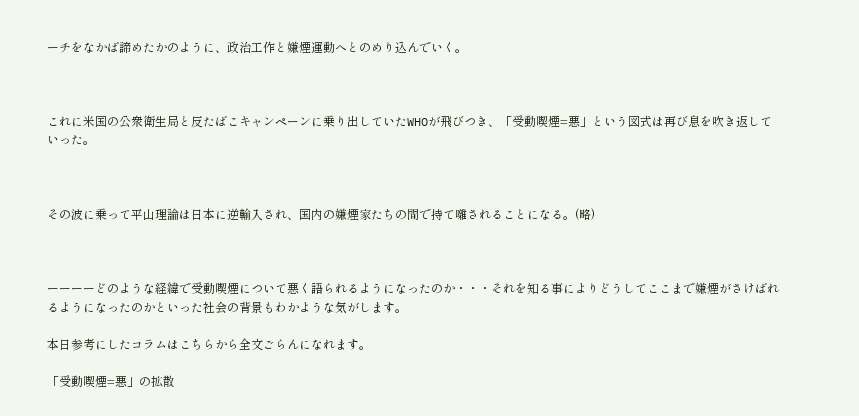ーチをなかば諦めたかのように、政治工作と嫌煙運動へとのめり込んでいく。



これに米国の公衆衛生局と反たばこキャンペーンに乗り出していたWHOが飛びつき、「受動喫煙=悪」という図式は再び息を吹き返していった。



その波に乗って平山理論は日本に逆輸入され、国内の嫌煙家たちの間で持て囃されることになる。(略)



ーーーーどのような経緯で受動喫煙について悪く語られるようになったのか・・・それを知る事によりどうしてここまで嫌煙がさけばれるようになったのかといった社会の背景もわかような気がします。

本日参考にしたコラムはこちらから全文ごらんになれます。

「受動喫煙=悪」の拡散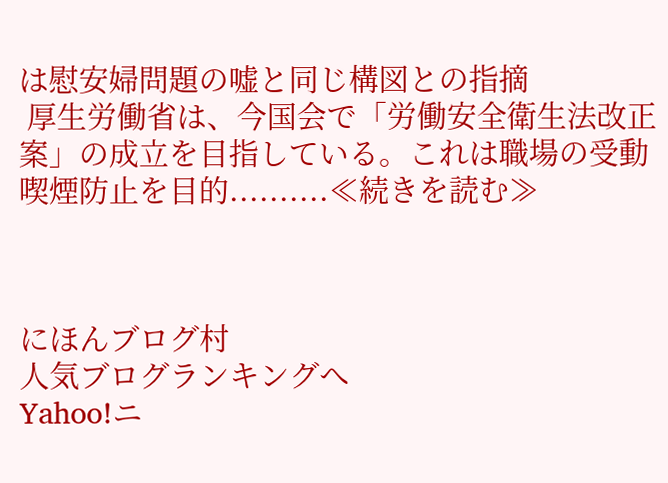は慰安婦問題の嘘と同じ構図との指摘
 厚生労働省は、今国会で「労働安全衛生法改正案」の成立を目指している。これは職場の受動喫煙防止を目的..........≪続きを読む≫



にほんブログ村
人気ブログランキングへ
Yahoo!ニ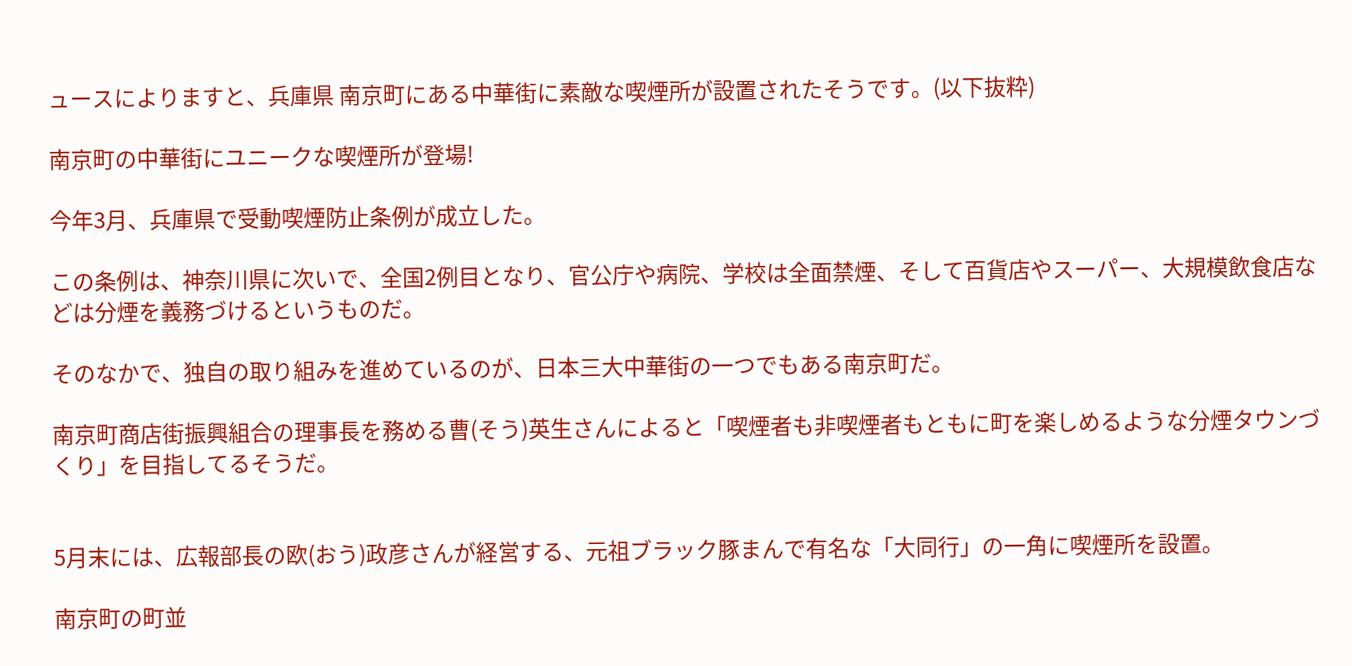ュースによりますと、兵庫県 南京町にある中華街に素敵な喫煙所が設置されたそうです。(以下抜粋)

南京町の中華街にユニークな喫煙所が登場!

今年3月、兵庫県で受動喫煙防止条例が成立した。

この条例は、神奈川県に次いで、全国2例目となり、官公庁や病院、学校は全面禁煙、そして百貨店やスーパー、大規模飲食店などは分煙を義務づけるというものだ。

そのなかで、独自の取り組みを進めているのが、日本三大中華街の一つでもある南京町だ。

南京町商店街振興組合の理事長を務める曹(そう)英生さんによると「喫煙者も非喫煙者もともに町を楽しめるような分煙タウンづくり」を目指してるそうだ。


5月末には、広報部長の欧(おう)政彦さんが経営する、元祖ブラック豚まんで有名な「大同行」の一角に喫煙所を設置。

南京町の町並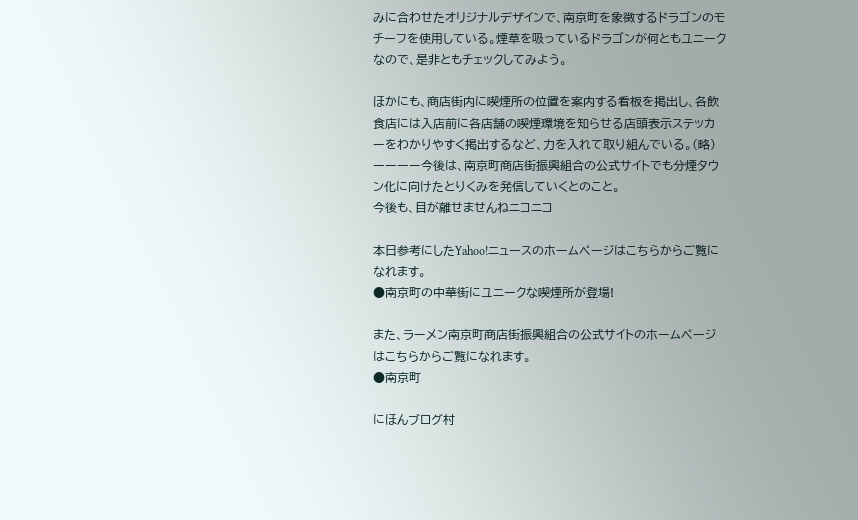みに合わせたオリジナルデザインで、南京町を象徴するドラゴンのモチーフを使用している。煙草を吸っているドラゴンが何ともユニークなので、是非ともチェックしてみよう。

ほかにも、商店街内に喫煙所の位置を案内する看板を掲出し、各飲食店には入店前に各店舗の喫煙環境を知らせる店頭表示ステッカーをわかりやすく掲出するなど、力を入れて取り組んでいる。(略)
ーーーー今後は、南京町商店街振興組合の公式サイトでも分煙タウン化に向けたとりくみを発信していくとのこと。
今後も、目が離せませんねニコニコ

本日参考にしたYahoo!ニュースのホームページはこちらからご覧になれます。
●南京町の中華街にユニークな喫煙所が登場!

また、ラーメン南京町商店街振興組合の公式サイトのホームページはこちらからご覧になれます。
●南京町

にほんブログ村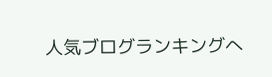人気ブログランキングへ